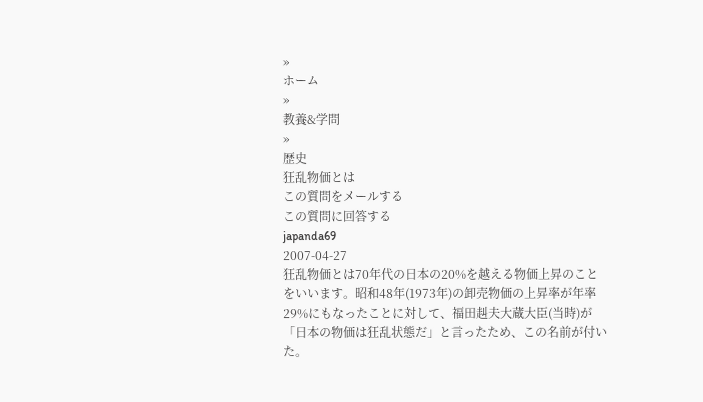»
ホーム
»
教養&学問
»
歴史
狂乱物価とは
この質問をメールする
この質問に回答する
japanda69
2007-04-27
狂乱物価とは70年代の日本の20%を越える物価上昇のことをいいます。昭和48年(1973年)の卸売物価の上昇率が年率29%にもなったことに対して、福田赳夫大蔵大臣(当時)が「日本の物価は狂乱状態だ」と言ったため、この名前が付いた。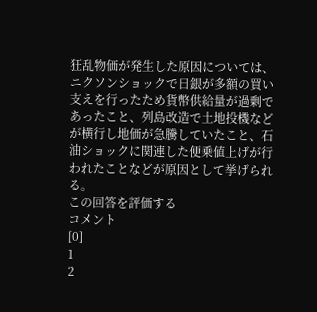狂乱物価が発生した原因については、ニクソンショックで日銀が多額の買い支えを行ったため貨幣供給量が過剰であったこと、列島改造で土地投機などが横行し地価が急騰していたこと、石油ショックに関連した便乗値上げが行われたことなどが原因として挙げられる。
この回答を評価する
コメント
[0]
1
2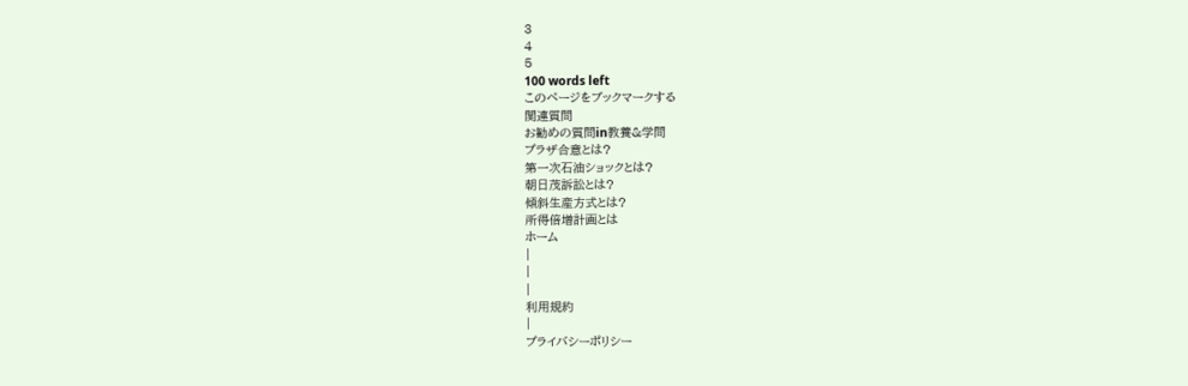3
4
5
100 words left
このページをブックマークする
関連質問
お勧めの質問in教養&学問
プラザ合意とは?
第一次石油ショックとは?
朝日茂訴訟とは?
傾斜生産方式とは?
所得倍増計画とは
ホーム
|
|
|
利用規約
|
プライバシーポリシー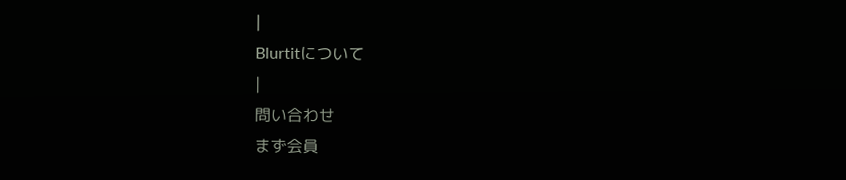|
Blurtitについて
|
問い合わせ
まず会員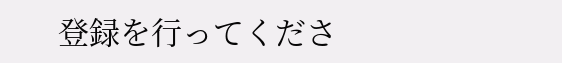登録を行ってくださ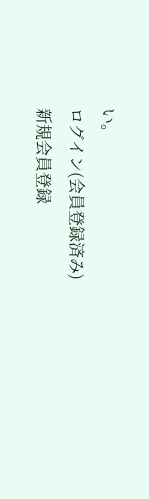い。
ログイン(会員登録済み)
新規会員登録